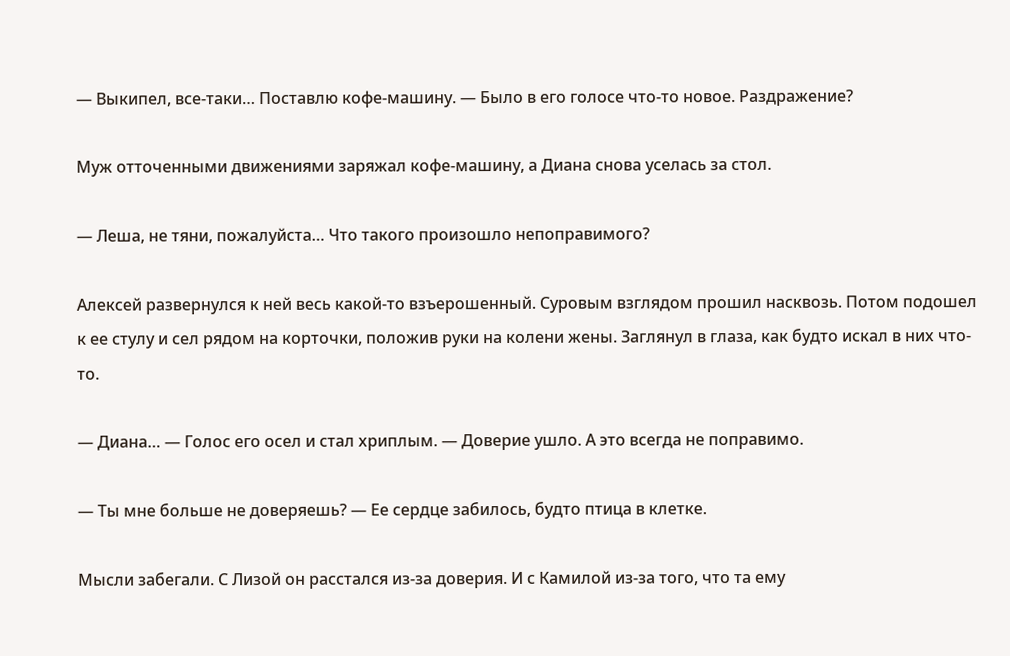— Выкипел, все-таки… Поставлю кофе-машину. — Было в его голосе что-то новое. Раздражение?

Муж отточенными движениями заряжал кофе-машину, а Диана снова уселась за стол.

— Леша, не тяни, пожалуйста… Что такого произошло непоправимого?

Алексей развернулся к ней весь какой-то взъерошенный. Суровым взглядом прошил насквозь. Потом подошел к ее стулу и сел рядом на корточки, положив руки на колени жены. Заглянул в глаза, как будто искал в них что-то.

— Диана… — Голос его осел и стал хриплым. — Доверие ушло. А это всегда не поправимо.

— Ты мне больше не доверяешь? — Ее сердце забилось, будто птица в клетке.

Мысли забегали. С Лизой он расстался из-за доверия. И с Камилой из-за того, что та ему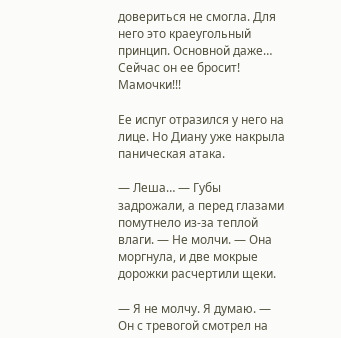довериться не смогла. Для него это краеугольный принцип. Основной даже… Сейчас он ее бросит! Мамочки!!!

Ее испуг отразился у него на лице. Но Диану уже накрыла паническая атака.

— Леша… — Губы задрожали, а перед глазами помутнело из-за теплой влаги. — Не молчи. — Она моргнула, и две мокрые дорожки расчертили щеки.

— Я не молчу. Я думаю. — Он с тревогой смотрел на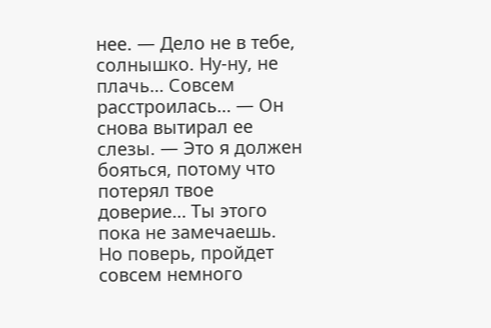нее. — Дело не в тебе, солнышко. Ну-ну, не плачь… Совсем расстроилась… — Он снова вытирал ее слезы. — Это я должен бояться, потому что потерял твое доверие… Ты этого пока не замечаешь. Но поверь, пройдет совсем немного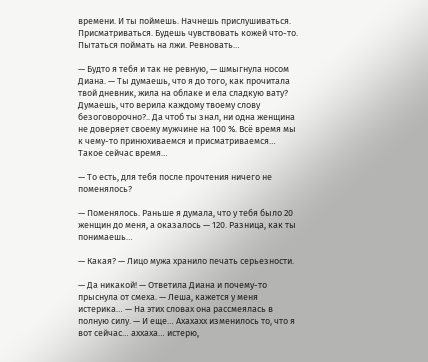времени. И ты поймешь. Начнешь прислушиваться. Присматриваться. Будешь чувствовать кожей что-то. Пытаться поймать на лжи. Ревновать…

— Будто я тебя и так не ревную, — шмыгнула носом Диана. — Ты думаешь, что я до того, как прочитала твой дневник, жила на облаке и ела сладкую вату? Думаешь, что верила каждому твоему слову безоговорочно?.. Да чтоб ты знал, ни одна женщина не доверяет своему мужчине на 100 %. Всё время мы к чему-то принюхиваемся и присматриваемся… Такое сейчас время…

— То есть, для тебя после прочтения ничего не поменялось?

— Поменялось. Раньше я думала, что у тебя было 20 женщин до меня, а оказалось — 120. Разница, как ты понимаешь…

— Какая? — Лицо мужа хранило печать серьезности.

— Да никакой! — Ответила Диана и почему-то прыснула от смеха. — Леша, кажется у меня истерика… — На этих словах она рассмеялась в полную силу. — И еще… Ахахахх изменилось то, что я вот сейчас… аххаха… истерю,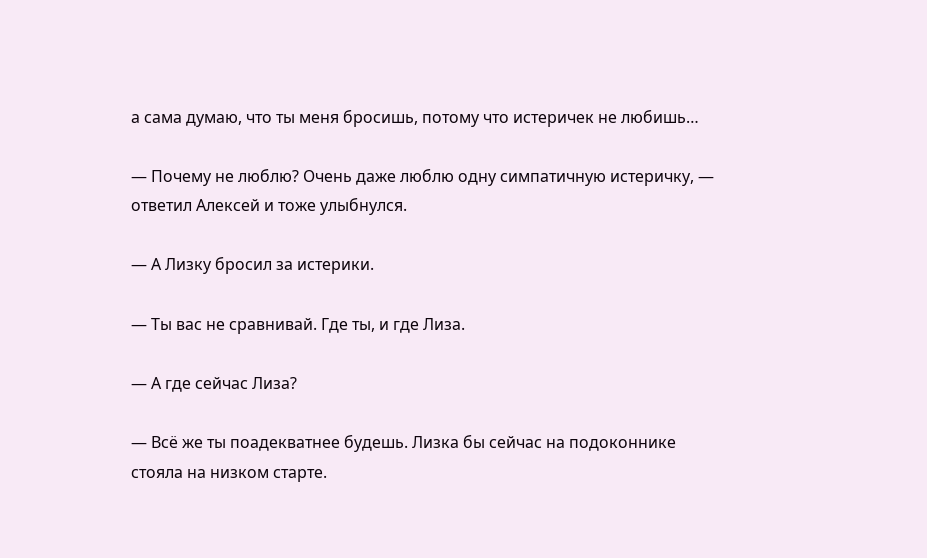а сама думаю, что ты меня бросишь, потому что истеричек не любишь…

— Почему не люблю? Очень даже люблю одну симпатичную истеричку, — ответил Алексей и тоже улыбнулся.

— А Лизку бросил за истерики.

— Ты вас не сравнивай. Где ты, и где Лиза.

— А где сейчас Лиза?

— Всё же ты поадекватнее будешь. Лизка бы сейчас на подоконнике стояла на низком старте.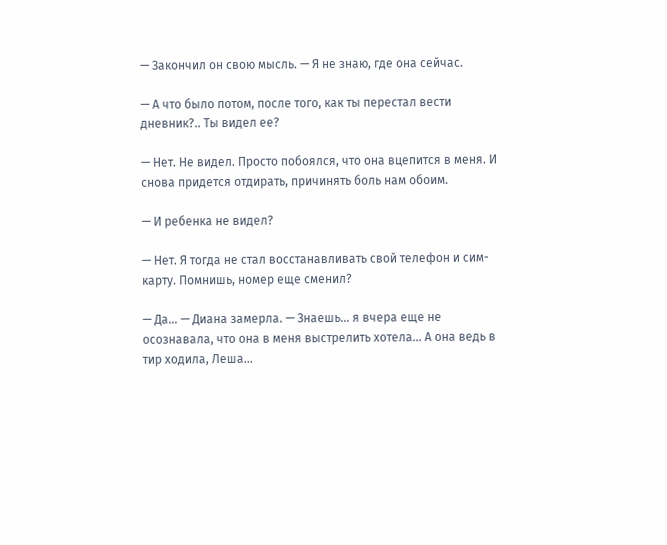— Закончил он свою мысль. — Я не знаю, где она сейчас.

— А что было потом, после того, как ты перестал вести дневник?.. Ты видел ее?

— Нет. Не видел. Просто побоялся, что она вцепится в меня. И снова придется отдирать, причинять боль нам обоим.

— И ребенка не видел?

— Нет. Я тогда не стал восстанавливать свой телефон и сим-карту. Помнишь, номер еще сменил?

— Да… — Диана замерла. — Знаешь… я вчера еще не осознавала, что она в меня выстрелить хотела… А она ведь в тир ходила, Леша…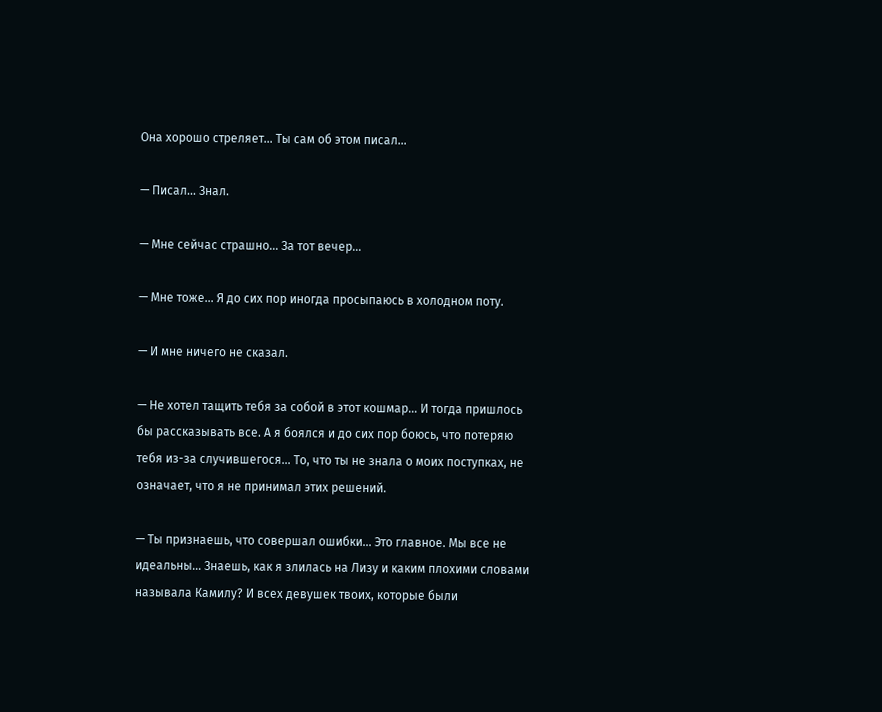Она хорошо стреляет… Ты сам об этом писал…

— Писал… Знал.

— Мне сейчас страшно… За тот вечер…

— Мне тоже… Я до сих пор иногда просыпаюсь в холодном поту.

— И мне ничего не сказал.

— Не хотел тащить тебя за собой в этот кошмар… И тогда пришлось бы рассказывать все. А я боялся и до сих пор боюсь, что потеряю тебя из-за случившегося… То, что ты не знала о моих поступках, не означает, что я не принимал этих решений.

— Ты признаешь, что совершал ошибки… Это главное. Мы все не идеальны… Знаешь, как я злилась на Лизу и каким плохими словами называла Камилу? И всех девушек твоих, которые были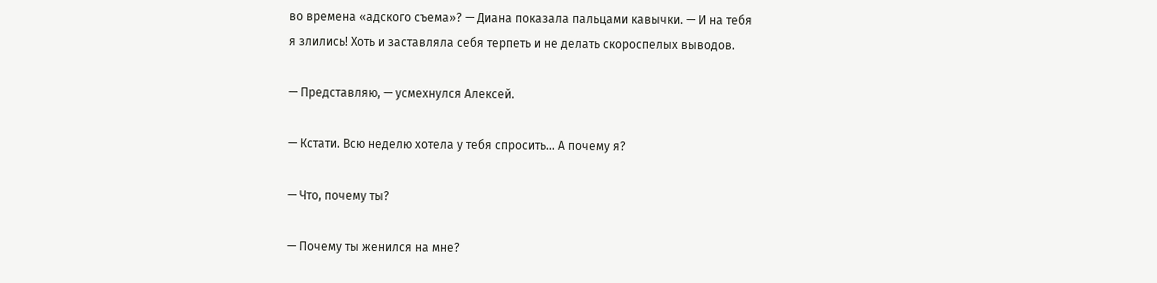во времена «адского съема»? — Диана показала пальцами кавычки. — И на тебя я злились! Хоть и заставляла себя терпеть и не делать скороспелых выводов.

— Представляю, — усмехнулся Алексей.

— Кстати. Всю неделю хотела у тебя спросить… А почему я?

— Что, почему ты?

— Почему ты женился на мне?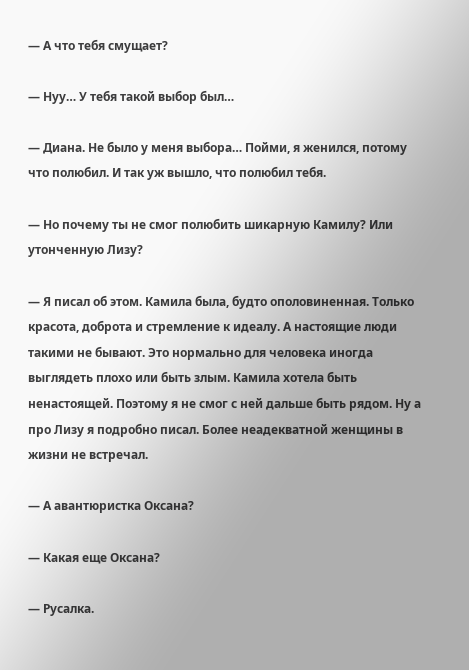— А что тебя смущает?

— Нуу… У тебя такой выбор был…

— Диана. Не было у меня выбора… Пойми, я женился, потому что полюбил. И так уж вышло, что полюбил тебя.

— Но почему ты не смог полюбить шикарную Камилу? Или утонченную Лизу?

— Я писал об этом. Камила была, будто ополовиненная. Только красота, доброта и стремление к идеалу. А настоящие люди такими не бывают. Это нормально для человека иногда выглядеть плохо или быть злым. Камила хотела быть ненастоящей. Поэтому я не смог с ней дальше быть рядом. Ну а про Лизу я подробно писал. Более неадекватной женщины в жизни не встречал.

— А авантюристка Оксана?

— Какая еще Оксана?

— Русалка.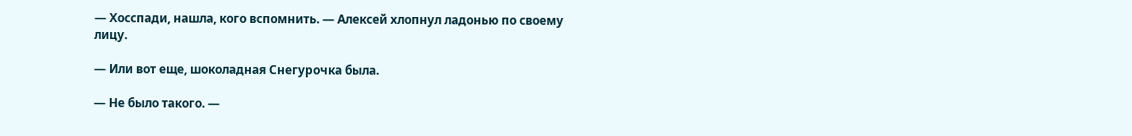— Хосспади, нашла, кого вспомнить. — Алексей хлопнул ладонью по своему лицу.

— Или вот еще, шоколадная Снегурочка была.

— Не было такого. —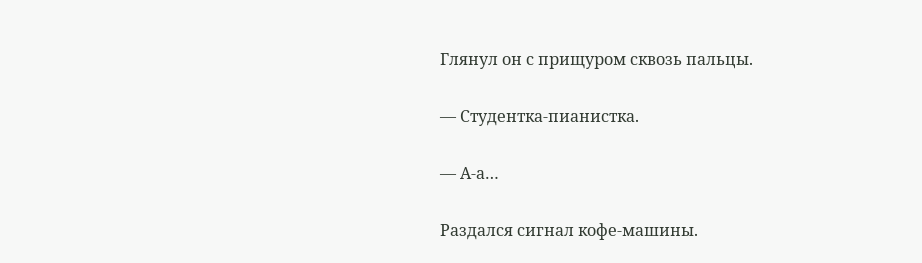Глянул он с прищуром сквозь пальцы.

— Студентка-пианистка.

— А-а…

Раздался сигнал кофе-машины.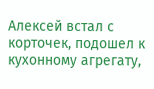Алексей встал с корточек, подошел к кухонному агрегату,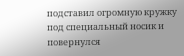подставил огромную кружку под специальный носик и повернулся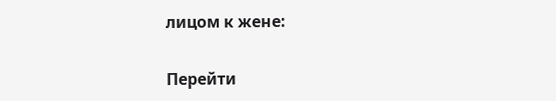лицом к жене:

Перейти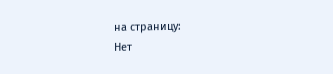на страницу:
Нет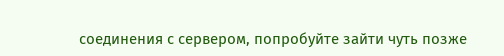соединения с сервером, попробуйте зайти чуть позже